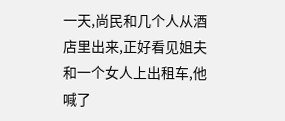一天,尚民和几个人从酒店里出来,正好看见姐夫和一个女人上出租车,他喊了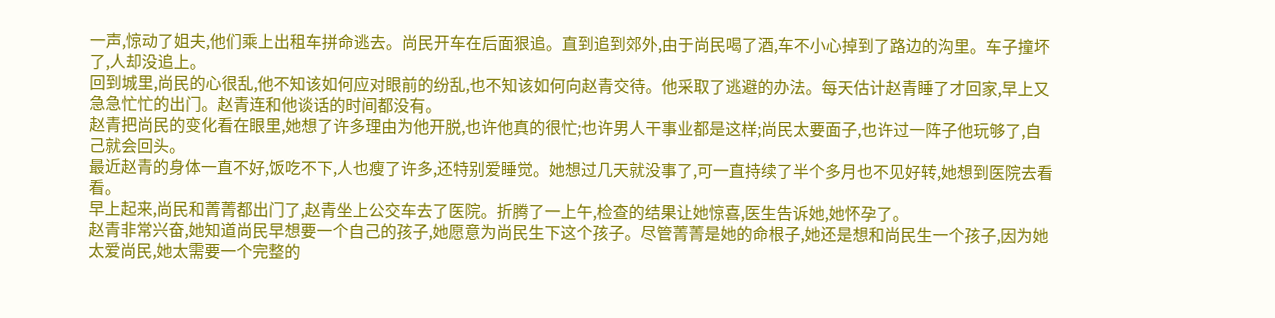一声,惊动了姐夫,他们乘上出租车拼命逃去。尚民开车在后面狠追。直到追到郊外,由于尚民喝了酒,车不小心掉到了路边的沟里。车子撞坏了,人却没追上。
回到城里,尚民的心很乱,他不知该如何应对眼前的纷乱,也不知该如何向赵青交待。他采取了逃避的办法。每天估计赵青睡了才回家,早上又急急忙忙的出门。赵青连和他谈话的时间都没有。
赵青把尚民的变化看在眼里,她想了许多理由为他开脱,也许他真的很忙;也许男人干事业都是这样;尚民太要面子,也许过一阵子他玩够了,自己就会回头。
最近赵青的身体一直不好,饭吃不下,人也瘦了许多,还特别爱睡觉。她想过几天就没事了,可一直持续了半个多月也不见好转,她想到医院去看看。
早上起来,尚民和菁菁都出门了,赵青坐上公交车去了医院。折腾了一上午,检查的结果让她惊喜,医生告诉她,她怀孕了。
赵青非常兴奋,她知道尚民早想要一个自己的孩子,她愿意为尚民生下这个孩子。尽管菁菁是她的命根子,她还是想和尚民生一个孩子,因为她太爱尚民,她太需要一个完整的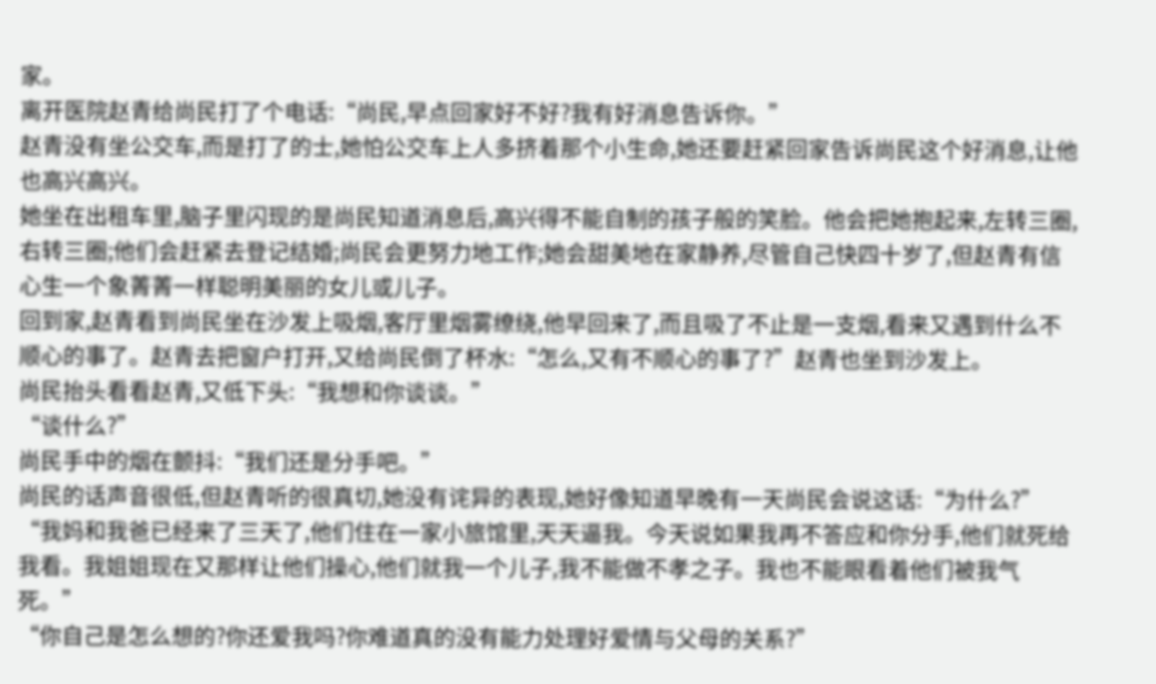家。
离开医院赵青给尚民打了个电话:“尚民,早点回家好不好?我有好消息告诉你。”
赵青没有坐公交车,而是打了的士,她怕公交车上人多挤着那个小生命,她还要赶紧回家告诉尚民这个好消息,让他也高兴高兴。
她坐在出租车里,脑子里闪现的是尚民知道消息后,高兴得不能自制的孩子般的笑脸。他会把她抱起来,左转三圈,右转三圈;他们会赶紧去登记结婚;尚民会更努力地工作;她会甜美地在家静养,尽管自己快四十岁了,但赵青有信心生一个象菁菁一样聪明美丽的女儿或儿子。
回到家,赵青看到尚民坐在沙发上吸烟,客厅里烟雾缭绕,他早回来了,而且吸了不止是一支烟,看来又遇到什么不顺心的事了。赵青去把窗户打开,又给尚民倒了杯水:“怎么,又有不顺心的事了?”赵青也坐到沙发上。
尚民抬头看看赵青,又低下头:“我想和你谈谈。”
“谈什么?”
尚民手中的烟在颤抖:“我们还是分手吧。”
尚民的话声音很低,但赵青听的很真切,她没有诧异的表现,她好像知道早晚有一天尚民会说这话:“为什么?”
“我妈和我爸已经来了三天了,他们住在一家小旅馆里,天天逼我。今天说如果我再不答应和你分手,他们就死给我看。我姐姐现在又那样让他们操心,他们就我一个儿子,我不能做不孝之子。我也不能眼看着他们被我气死。”
“你自己是怎么想的?你还爱我吗?你难道真的没有能力处理好爱情与父母的关系?”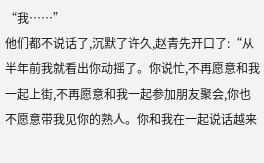“我……”
他们都不说话了,沉默了许久,赵青先开口了:“从半年前我就看出你动摇了。你说忙,不再愿意和我一起上街,不再愿意和我一起参加朋友聚会,你也不愿意带我见你的熟人。你和我在一起说话越来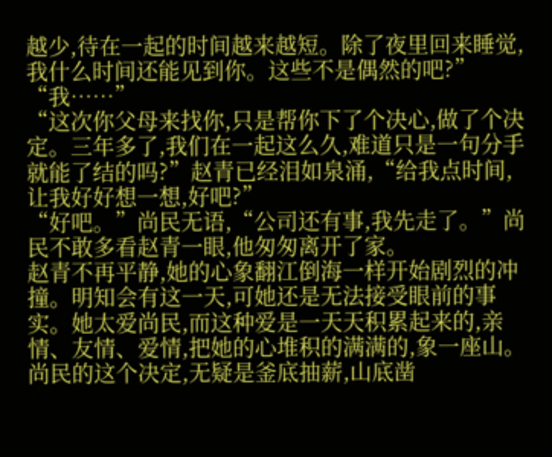越少,待在一起的时间越来越短。除了夜里回来睡觉,我什么时间还能见到你。这些不是偶然的吧?”
“我……”
“这次你父母来找你,只是帮你下了个决心,做了个决定。三年多了,我们在一起这么久,难道只是一句分手就能了结的吗?”赵青已经泪如泉涌,“给我点时间,让我好好想一想,好吧?”
“好吧。”尚民无语,“公司还有事,我先走了。”尚民不敢多看赵青一眼,他匆匆离开了家。
赵青不再平静,她的心象翻江倒海一样开始剧烈的冲撞。明知会有这一天,可她还是无法接受眼前的事实。她太爱尚民,而这种爱是一天天积累起来的,亲情、友情、爱情,把她的心堆积的满满的,象一座山。尚民的这个决定,无疑是釜底抽薪,山底凿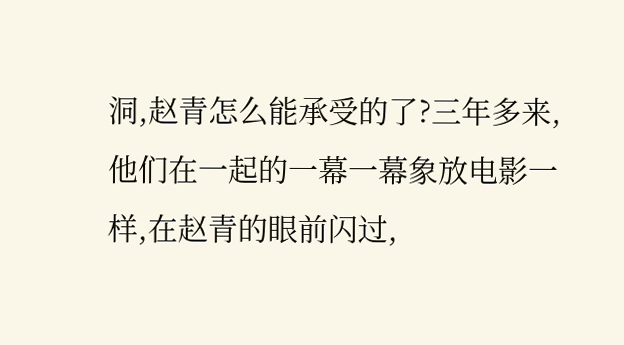洞,赵青怎么能承受的了?三年多来,他们在一起的一幕一幕象放电影一样,在赵青的眼前闪过,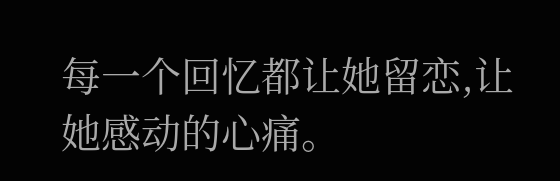每一个回忆都让她留恋,让她感动的心痛。